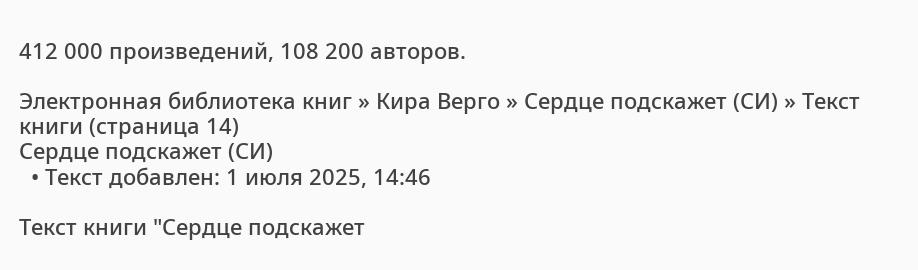412 000 произведений, 108 200 авторов.

Электронная библиотека книг » Кира Верго » Сердце подскажет (СИ) » Текст книги (страница 14)
Сердце подскажет (СИ)
  • Текст добавлен: 1 июля 2025, 14:46

Текст книги "Сердце подскажет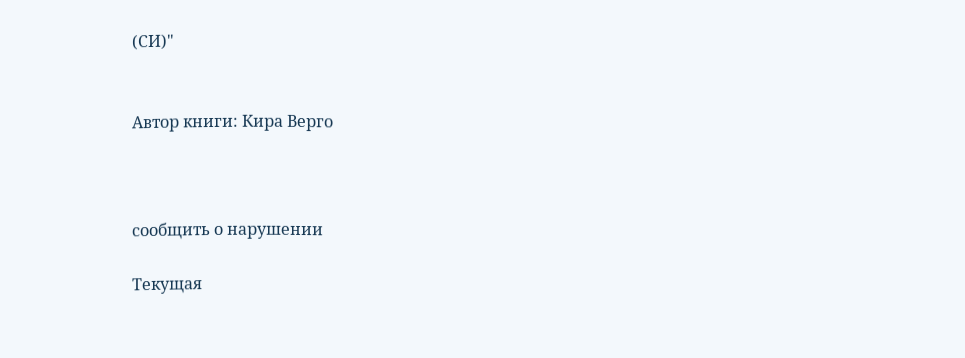(СИ)"


Автор книги: Кира Верго



сообщить о нарушении

Текущая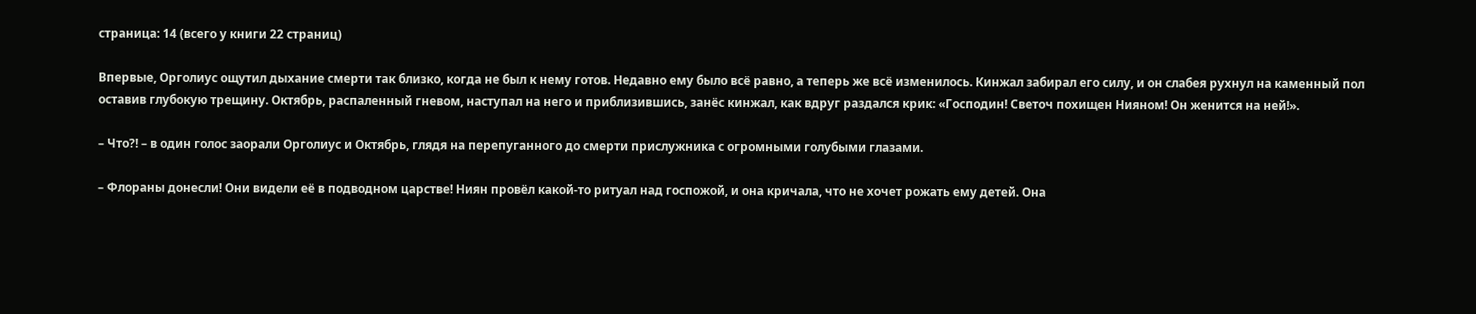страница: 14 (всего у книги 22 страниц)

Впервые, Орголиус ощутил дыхание смерти так близко, когда не был к нему готов. Недавно ему было всё равно, а теперь же всё изменилось. Кинжал забирал его силу, и он слабея рухнул на каменный пол оставив глубокую трещину. Октябрь, распаленный гневом, наступал на него и приблизившись, занёс кинжал, как вдруг раздался крик: «Господин! Светоч похищен Нияном! Он женится на ней!».

– Что?! – в один голос заорали Орголиус и Октябрь, глядя на перепуганного до смерти прислужника с огромными голубыми глазами.

– Флораны донесли! Они видели её в подводном царстве! Ниян провёл какой-то ритуал над госпожой, и она кричала, что не хочет рожать ему детей. Она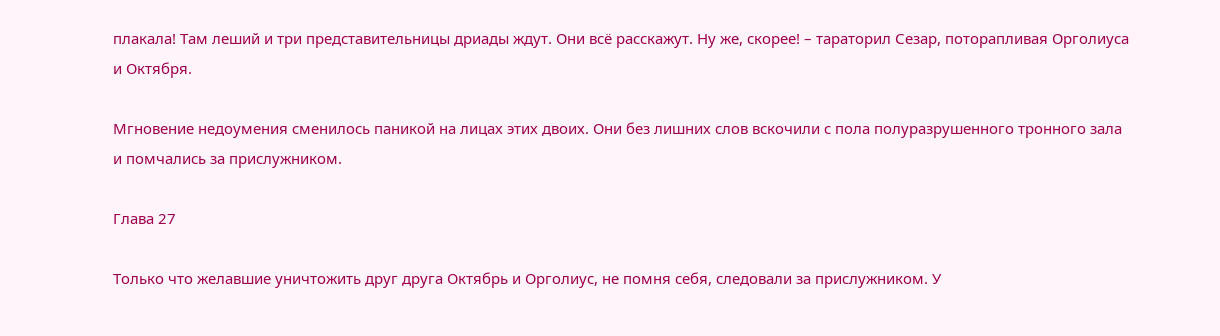плакала! Там леший и три представительницы дриады ждут. Они всё расскажут. Ну же, скорее! – тараторил Сезар, поторапливая Орголиуса и Октября.

Мгновение недоумения сменилось паникой на лицах этих двоих. Они без лишних слов вскочили с пола полуразрушенного тронного зала и помчались за прислужником.

Глава 27

Только что желавшие уничтожить друг друга Октябрь и Орголиус, не помня себя, следовали за прислужником. У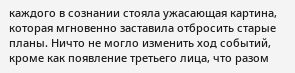каждого в сознании стояла ужасающая картина, которая мгновенно заставила отбросить старые планы. Ничто не могло изменить ход событий, кроме как появление третьего лица, что разом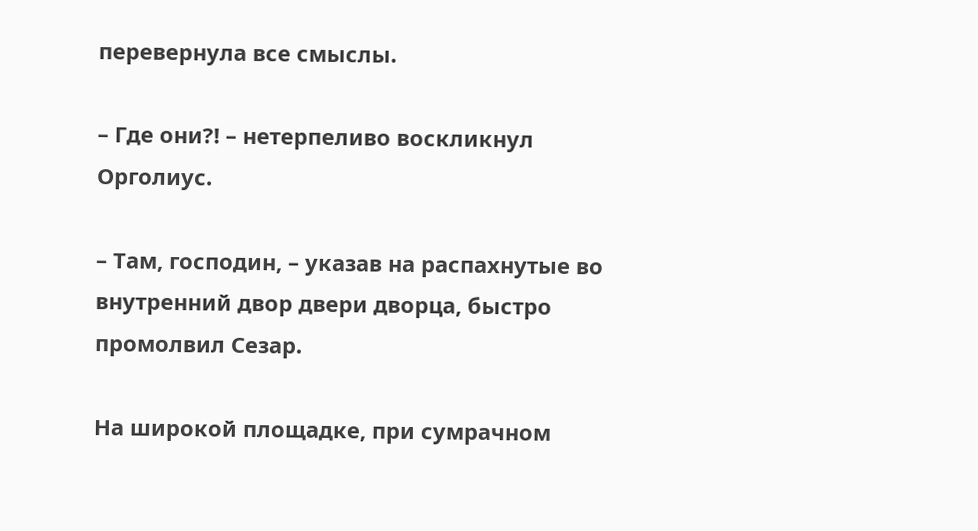перевернула все смыслы.

– Где они?! – нетерпеливо воскликнул Орголиус.

– Там, господин, – указав на распахнутые во внутренний двор двери дворца, быстро промолвил Сезар.

На широкой площадке, при сумрачном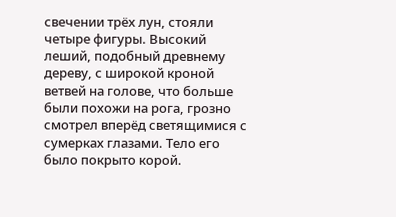свечении трёх лун, стояли четыре фигуры. Высокий леший, подобный древнему дереву, с широкой кроной ветвей на голове, что больше были похожи на рога, грозно смотрел вперёд светящимися с сумерках глазами. Тело его было покрыто корой.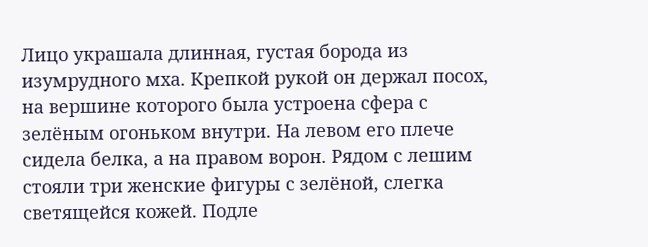Лицо украшала длинная, густая борода из изумрудного мха. Крепкой рукой он держал посох, на вершине которого была устроена сфера с зелёным огоньком внутри. На левом его плече сидела белка, а на правом ворон. Рядом с лешим стояли три женские фигуры с зелёной, слегка светящейся кожей. Подле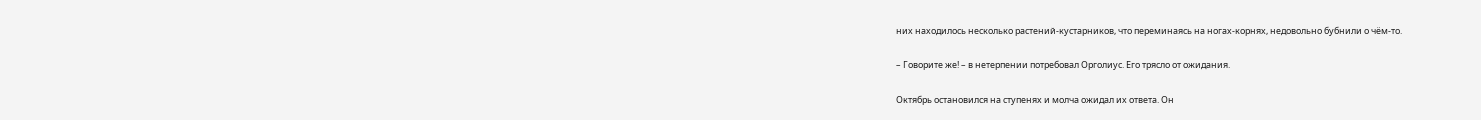них находилось несколько растений-кустарников, что переминаясь на ногах-корнях, недовольно бубнили о чём-то.

– Говорите же! – в нетерпении потребовал Орголиус. Его трясло от ожидания.

Октябрь остановился на ступенях и молча ожидал их ответа. Он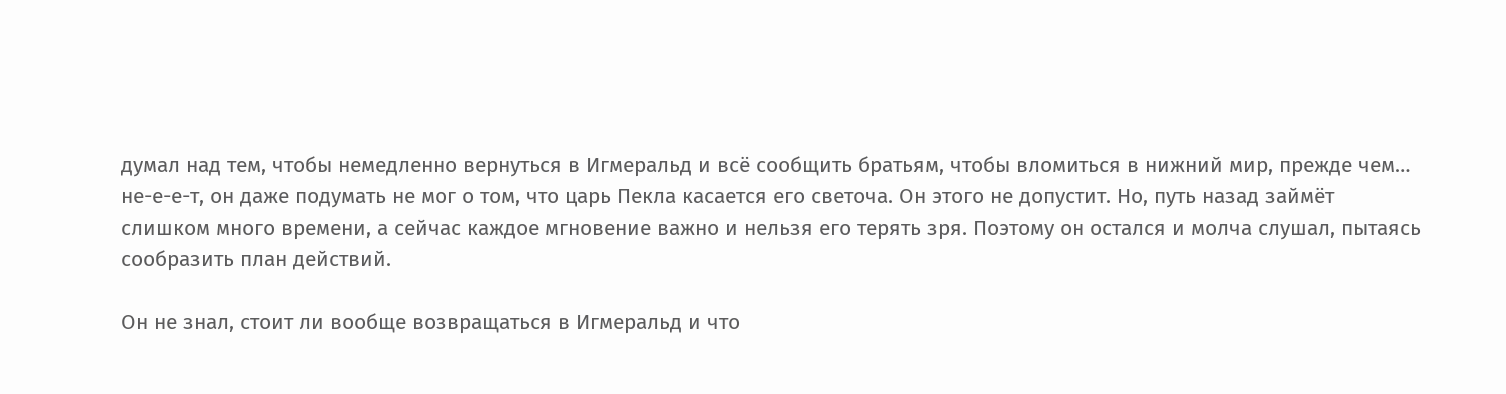думал над тем, чтобы немедленно вернуться в Игмеральд и всё сообщить братьям, чтобы вломиться в нижний мир, прежде чем… не-е-е-т, он даже подумать не мог о том, что царь Пекла касается его светоча. Он этого не допустит. Но, путь назад займёт слишком много времени, а сейчас каждое мгновение важно и нельзя его терять зря. Поэтому он остался и молча слушал, пытаясь сообразить план действий.

Он не знал, стоит ли вообще возвращаться в Игмеральд и что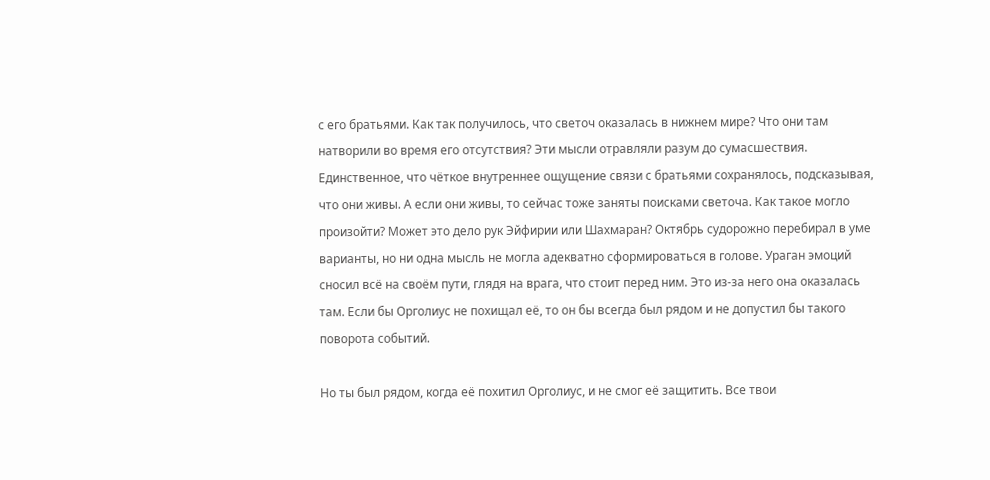с его братьями. Как так получилось, что светоч оказалась в нижнем мире? Что они там натворили во время его отсутствия? Эти мысли отравляли разум до сумасшествия. Единственное, что чёткое внутреннее ощущение связи с братьями сохранялось, подсказывая, что они живы. А если они живы, то сейчас тоже заняты поисками светоча. Как такое могло произойти? Может это дело рук Эйфирии или Шахмаран? Октябрь судорожно перебирал в уме варианты, но ни одна мысль не могла адекватно сформироваться в голове. Ураган эмоций сносил всё на своём пути, глядя на врага, что стоит перед ним. Это из-за него она оказалась там. Если бы Орголиус не похищал её, то он бы всегда был рядом и не допустил бы такого поворота событий.

Но ты был рядом, когда её похитил Орголиус, и не смог её защитить. Все твои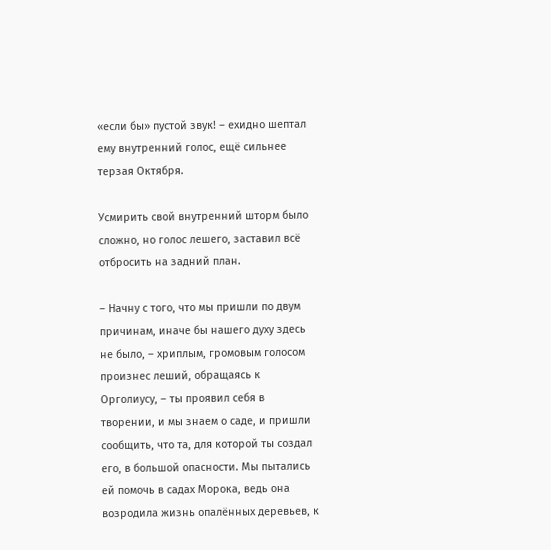«если бы» пустой звук! – ехидно шептал ему внутренний голос, ещё сильнее терзая Октября.

Усмирить свой внутренний шторм было сложно, но голос лешего, заставил всё отбросить на задний план.

– Начну с того, что мы пришли по двум причинам, иначе бы нашего духу здесь не было, – хриплым, громовым голосом произнес леший, обращаясь к Орголиусу, – ты проявил себя в творении, и мы знаем о саде, и пришли сообщить, что та, для которой ты создал его, в большой опасности. Мы пытались ей помочь в садах Морока, ведь она возродила жизнь опалённых деревьев, к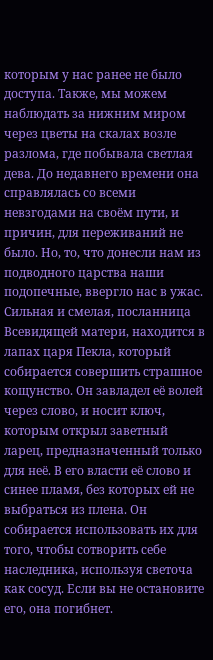которым у нас ранее не было доступа. Также, мы можем наблюдать за нижним миром через цветы на скалах возле разлома, где побывала светлая дева. До недавнего времени она справлялась со всеми невзгодами на своём пути, и причин, для переживаний не было. Но, то, что донесли нам из подводного царства наши подопечные, ввергло нас в ужас. Сильная и смелая, посланница Всевидящей матери, находится в лапах царя Пекла, который собирается совершить страшное кощунство. Он завладел её волей через слово, и носит ключ, которым открыл заветный ларец, предназначенный только для неё. В его власти её слово и синее пламя, без которых ей не выбраться из плена. Он собирается использовать их для того, чтобы сотворить себе наследника, используя светоча как сосуд. Если вы не остановите его, она погибнет.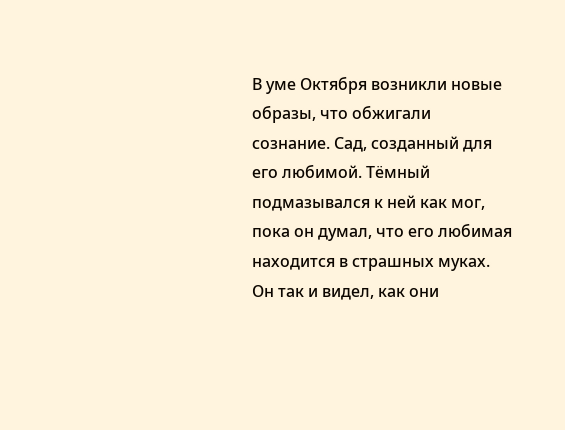В уме Октября возникли новые образы, что обжигали сознание. Сад, созданный для его любимой. Тёмный подмазывался к ней как мог, пока он думал, что его любимая находится в страшных муках. Он так и видел, как они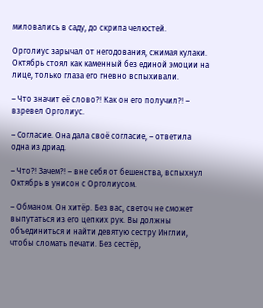миловались в саду, до скрипа челюстей.

Орголиус зарычал от негодования, сжимая кулаки. Октябрь стоял как каменный без единой эмоции на лице, только глаза его гневно вспыхивали.

– Что значит её слово?! Как он его получил?! – взревел Орголиус.

– Согласие. Она дала своё согласие, – ответила одна из дриад.

– Что?! Зачем?! – вне себя от бешенства, вспыхнул Октябрь в унисон с Орголиусом.

– Обманом. Он хитёр. Без вас, светоч не сможет выпутаться из его цепких рук. Вы должны объединиться и найти девятую сестру Инглии, чтобы сломать печати. Без сестёр,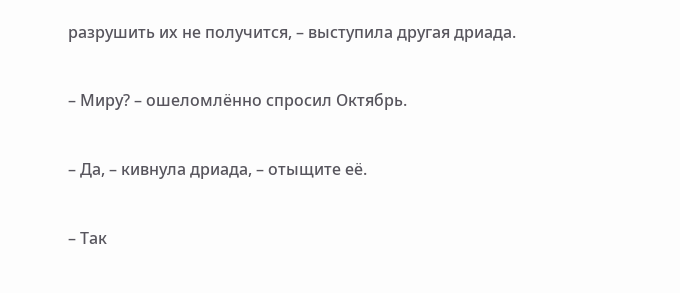разрушить их не получится, – выступила другая дриада.

– Миру? – ошеломлённо спросил Октябрь.

– Да, – кивнула дриада, – отыщите её.

– Так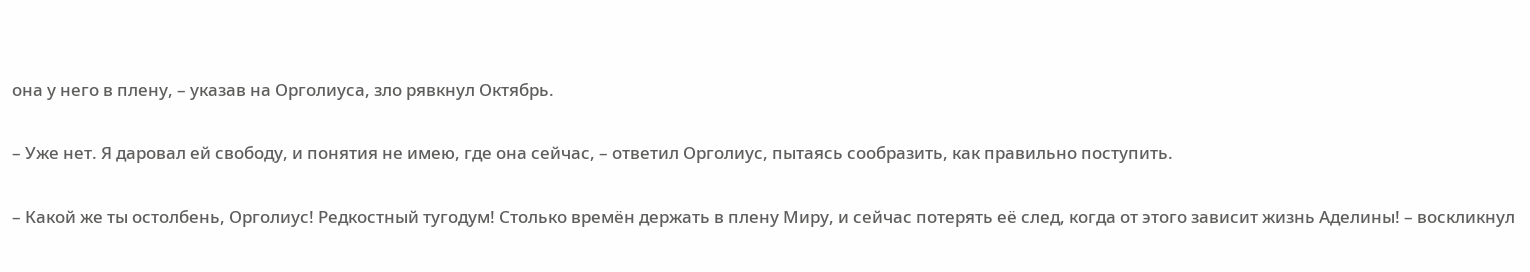она у него в плену, – указав на Орголиуса, зло рявкнул Октябрь.

– Уже нет. Я даровал ей свободу, и понятия не имею, где она сейчас, – ответил Орголиус, пытаясь сообразить, как правильно поступить.

– Какой же ты остолбень, Орголиус! Редкостный тугодум! Столько времён держать в плену Миру, и сейчас потерять её след, когда от этого зависит жизнь Аделины! – воскликнул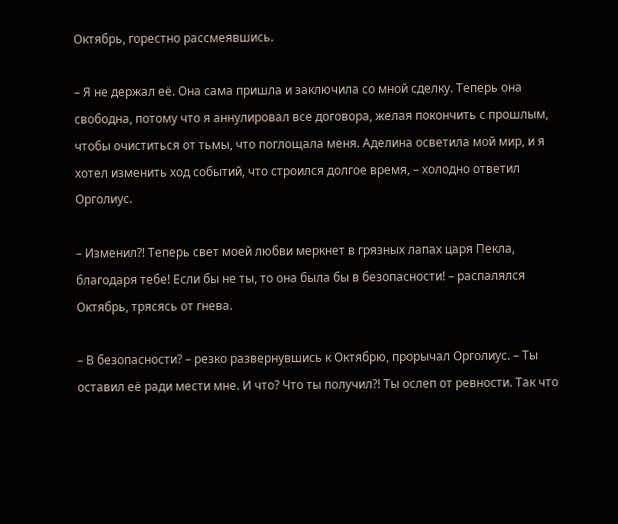Октябрь, горестно рассмеявшись.

– Я не держал её. Она сама пришла и заключила со мной сделку. Теперь она свободна, потому что я аннулировал все договора, желая покончить с прошлым, чтобы очиститься от тьмы, что поглощала меня. Аделина осветила мой мир, и я хотел изменить ход событий, что строился долгое время, – холодно ответил Орголиус.

– Изменил?! Теперь свет моей любви меркнет в грязных лапах царя Пекла, благодаря тебе! Если бы не ты, то она была бы в безопасности! – распалялся Октябрь, трясясь от гнева.

– В безопасности? – резко развернувшись к Октябрю, прорычал Орголиус. – Ты оставил её ради мести мне. И что? Что ты получил?! Ты ослеп от ревности. Так что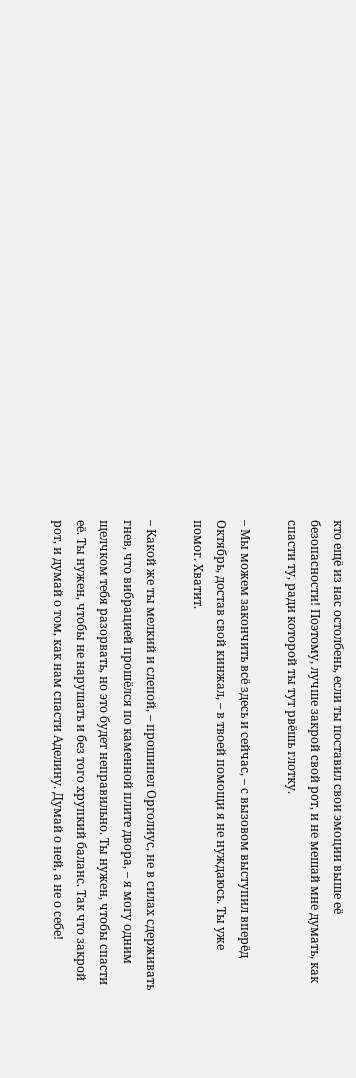кто ещё из нас остолбень, если ты поставил свои эмоции выше её безопасности! Поэтому, лучше закрой свой рот, и не мешай мне думать, как спасти ту, ради которой ты тут рвёшь глотку.

– Мы можем закончить всё здесь и сейчас, – с вызовом выступил вперёд Октябрь, достав свой кинжал, – в твоей помощи я не нуждаюсь. Ты уже помог. Хватит.

– Какой же ты мелкий и слепой, – прошипел Орголиус, не в силах сдерживать гнев, что вибрацией прошёлся по каменной плите двора, – я могу одним щелчком тебя разорвать, но это будет неправильно. Ты нужен, чтобы спасти её. Ты нужен, чтобы не нарушать и без того хрупкий баланс. Так что закрой рот, и думай о том, как нам спасти Аделину. Думай о ней, а не о себе!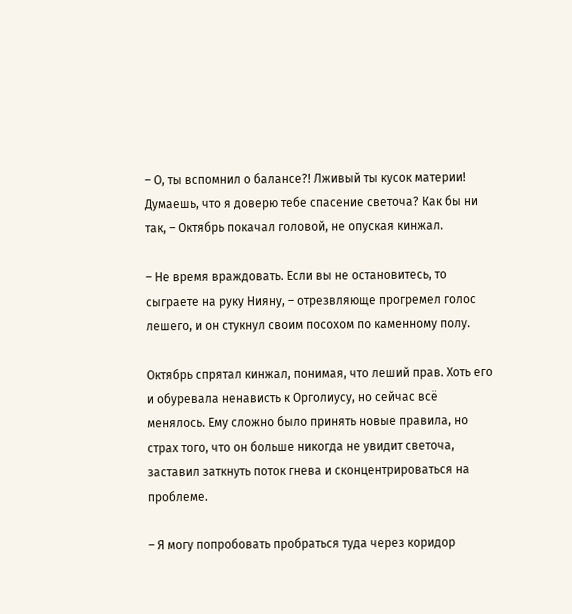– О, ты вспомнил о балансе?! Лживый ты кусок материи! Думаешь, что я доверю тебе спасение светоча? Как бы ни так, – Октябрь покачал головой, не опуская кинжал.

– Не время враждовать. Если вы не остановитесь, то сыграете на руку Нияну, – отрезвляюще прогремел голос лешего, и он стукнул своим посохом по каменному полу.

Октябрь спрятал кинжал, понимая, что леший прав. Хоть его и обуревала ненависть к Орголиусу, но сейчас всё менялось. Ему сложно было принять новые правила, но страх того, что он больше никогда не увидит светоча, заставил заткнуть поток гнева и сконцентрироваться на проблеме.

– Я могу попробовать пробраться туда через коридор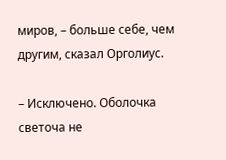миров, – больше себе, чем другим, сказал Орголиус.

– Исключено. Оболочка светоча не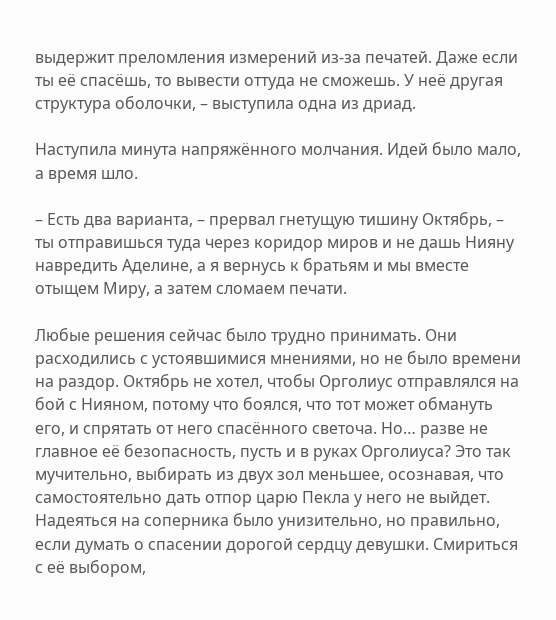выдержит преломления измерений из-за печатей. Даже если ты её спасёшь, то вывести оттуда не сможешь. У неё другая структура оболочки, – выступила одна из дриад.

Наступила минута напряжённого молчания. Идей было мало, а время шло.

– Есть два варианта, – прервал гнетущую тишину Октябрь, – ты отправишься туда через коридор миров и не дашь Нияну навредить Аделине, а я вернусь к братьям и мы вместе отыщем Миру, а затем сломаем печати.

Любые решения сейчас было трудно принимать. Они расходились с устоявшимися мнениями, но не было времени на раздор. Октябрь не хотел, чтобы Орголиус отправлялся на бой с Нияном, потому что боялся, что тот может обмануть его, и спрятать от него спасённого светоча. Но… разве не главное её безопасность, пусть и в руках Орголиуса? Это так мучительно, выбирать из двух зол меньшее, осознавая, что самостоятельно дать отпор царю Пекла у него не выйдет. Надеяться на соперника было унизительно, но правильно, если думать о спасении дорогой сердцу девушки. Смириться с её выбором,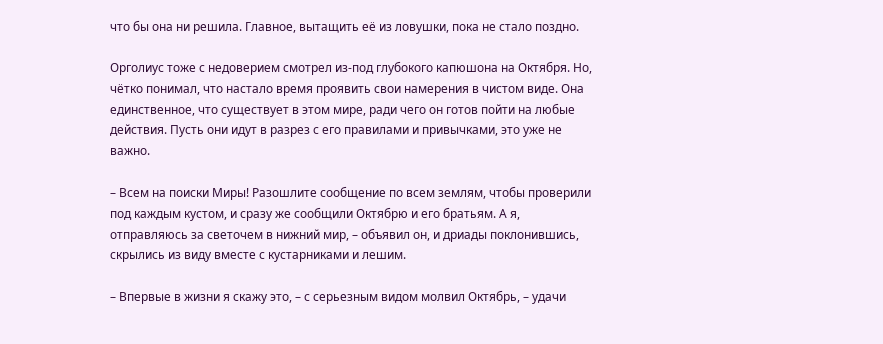что бы она ни решила. Главное, вытащить её из ловушки, пока не стало поздно.

Орголиус тоже с недоверием смотрел из-под глубокого капюшона на Октября. Но, чётко понимал, что настало время проявить свои намерения в чистом виде. Она единственное, что существует в этом мире, ради чего он готов пойти на любые действия. Пусть они идут в разрез с его правилами и привычками, это уже не важно.

– Всем на поиски Миры! Разошлите сообщение по всем землям, чтобы проверили под каждым кустом, и сразу же сообщили Октябрю и его братьям. А я, отправляюсь за светочем в нижний мир, – объявил он, и дриады поклонившись, скрылись из виду вместе с кустарниками и лешим.

– Впервые в жизни я скажу это, – с серьезным видом молвил Октябрь, – удачи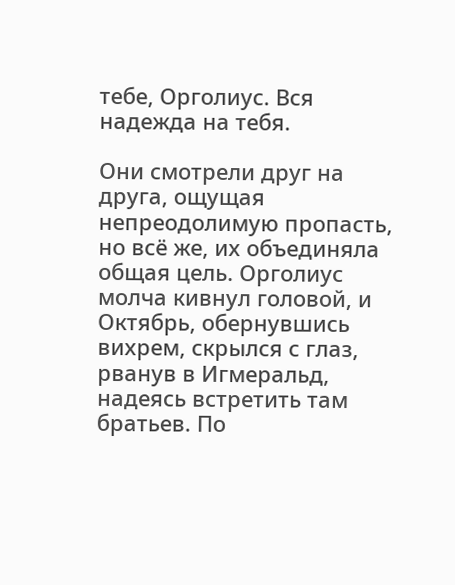тебе, Орголиус. Вся надежда на тебя.

Они смотрели друг на друга, ощущая непреодолимую пропасть, но всё же, их объединяла общая цель. Орголиус молча кивнул головой, и Октябрь, обернувшись вихрем, скрылся с глаз, рванув в Игмеральд, надеясь встретить там братьев. По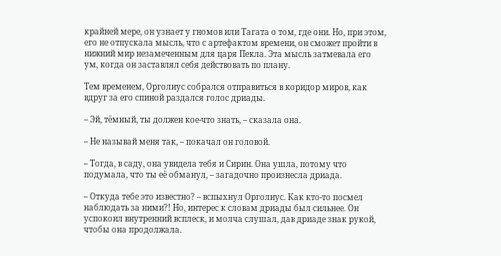крайней мере, он узнает у гномов или Тагата о том, где они. Но, при этом, его не отпускала мысль, что с артефактом времени, он сможет пройти в нижний мир незамеченным для царя Пекла. Эта мысль затмевала его ум, когда он заставлял себя действовать по плану.

Тем временем, Орголиус собрался отправиться в коридор миров, как вдруг за его спиной раздался голос дриады.

– Эй, тёмный, ты должен кое-что знать, – сказала она.

– Не называй меня так, – покачал он головой.

– Тогда, в саду, она увидела тебя и Сирин. Она ушла, потому что подумала, что ты её обманул, – загадочно произнесла дриада.

– Откуда тебе это известно? – вспыхнул Орголиус. Как кто-то посмел наблюдать за ними?! Но, интерес к словам дриады был сильнее. Он успокоил внутренний всплеск, и молча слушал, дав дриаде знак рукой, чтобы она продолжала.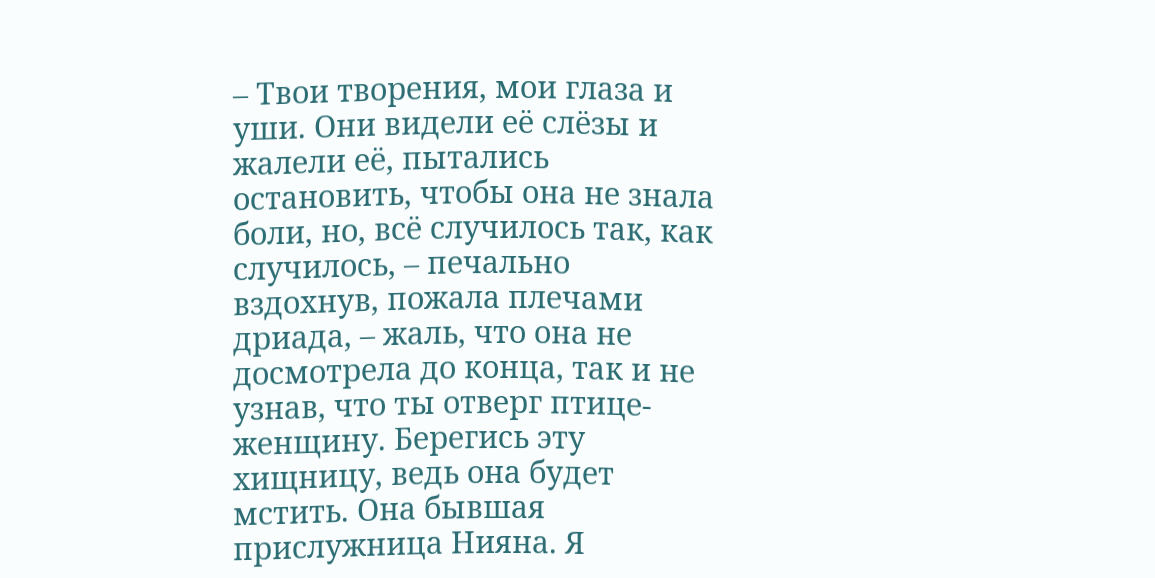– Твои творения, мои глаза и уши. Они видели её слёзы и жалели её, пытались остановить, чтобы она не знала боли, но, всё случилось так, как случилось, – печально вздохнув, пожала плечами дриада, – жаль, что она не досмотрела до конца, так и не узнав, что ты отверг птице-женщину. Берегись эту хищницу, ведь она будет мстить. Она бывшая прислужница Нияна. Я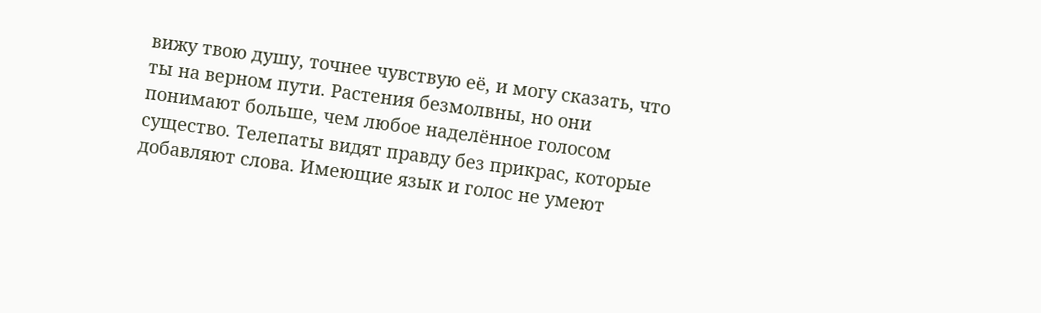вижу твою душу, точнее чувствую её, и могу сказать, что ты на верном пути. Растения безмолвны, но они понимают больше, чем любое наделённое голосом существо. Телепаты видят правду без прикрас, которые добавляют слова. Имеющие язык и голос не умеют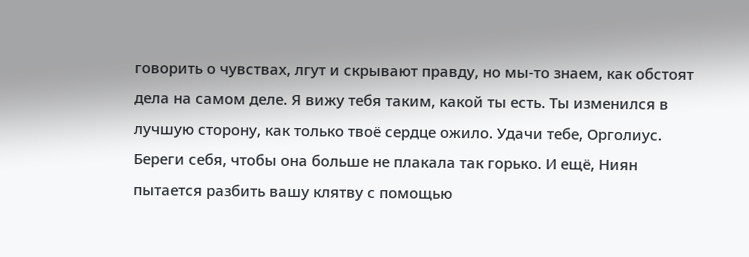говорить о чувствах, лгут и скрывают правду, но мы-то знаем, как обстоят дела на самом деле. Я вижу тебя таким, какой ты есть. Ты изменился в лучшую сторону, как только твоё сердце ожило. Удачи тебе, Орголиус. Береги себя, чтобы она больше не плакала так горько. И ещё, Ниян пытается разбить вашу клятву с помощью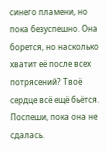синего пламени, но пока безуспешно. Она борется, но насколько хватит её после всех потрясений? Твоё сердце всё ещё бьётся. Поспеши, пока она не сдалась.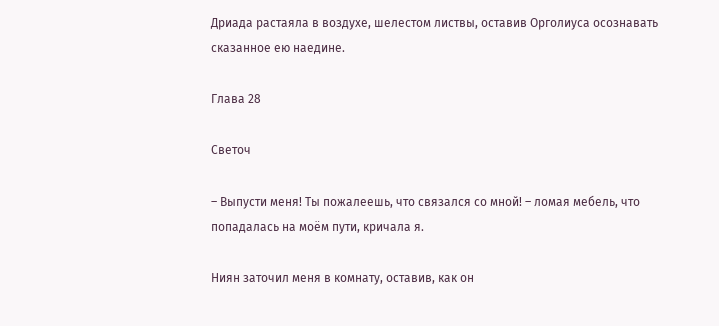Дриада растаяла в воздухе, шелестом листвы, оставив Орголиуса осознавать сказанное ею наедине.

Глава 28

Светоч

– Выпусти меня! Ты пожалеешь, что связался со мной! – ломая мебель, что попадалась на моём пути, кричала я.

Ниян заточил меня в комнату, оставив, как он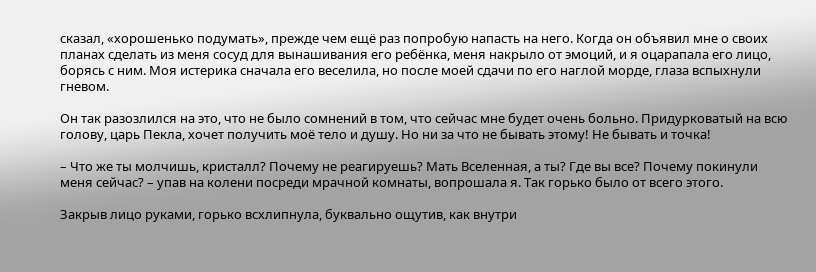сказал, «хорошенько подумать», прежде чем ещё раз попробую напасть на него. Когда он объявил мне о своих планах сделать из меня сосуд для вынашивания его ребёнка, меня накрыло от эмоций, и я оцарапала его лицо, борясь с ним. Моя истерика сначала его веселила, но после моей сдачи по его наглой морде, глаза вспыхнули гневом.

Он так разозлился на это, что не было сомнений в том, что сейчас мне будет очень больно. Придурковатый на всю голову, царь Пекла, хочет получить моё тело и душу. Но ни за что не бывать этому! Не бывать и точка!

– Что же ты молчишь, кристалл? Почему не реагируешь? Мать Вселенная, а ты? Где вы все? Почему покинули меня сейчас? – упав на колени посреди мрачной комнаты, вопрошала я. Так горько было от всего этого.

Закрыв лицо руками, горько всхлипнула, буквально ощутив, как внутри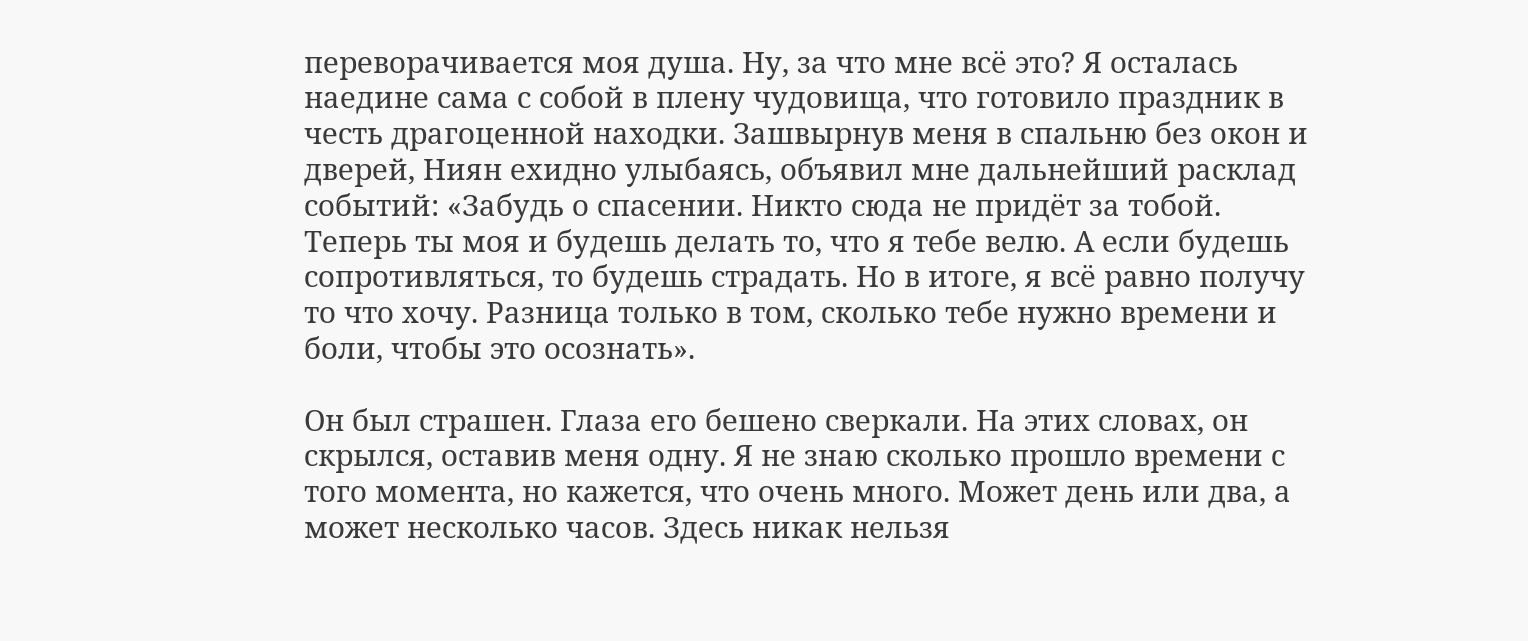переворачивается моя душа. Ну, за что мне всё это? Я осталась наедине сама с собой в плену чудовища, что готовило праздник в честь драгоценной находки. Зашвырнув меня в спальню без окон и дверей, Ниян ехидно улыбаясь, объявил мне дальнейший расклад событий: «Забудь о спасении. Никто сюда не придёт за тобой. Теперь ты моя и будешь делать то, что я тебе велю. А если будешь сопротивляться, то будешь страдать. Но в итоге, я всё равно получу то что хочу. Разница только в том, сколько тебе нужно времени и боли, чтобы это осознать».

Он был страшен. Глаза его бешено сверкали. На этих словах, он скрылся, оставив меня одну. Я не знаю сколько прошло времени с того момента, но кажется, что очень много. Может день или два, а может несколько часов. Здесь никак нельзя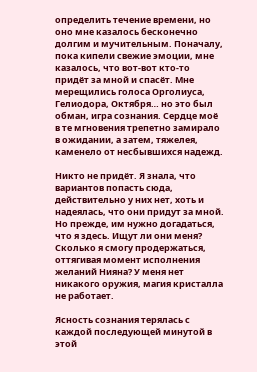определить течение времени, но оно мне казалось бесконечно долгим и мучительным. Поначалу, пока кипели свежие эмоции, мне казалось, что вот-вот кто-то придёт за мной и спасёт. Мне мерещились голоса Орголиуса, Гелиодора, Октября… но это был обман, игра сознания. Сердце моё в те мгновения трепетно замирало в ожидании, а затем, тяжелея, каменело от несбывшихся надежд.

Никто не придёт. Я знала, что вариантов попасть сюда, действительно у них нет, хоть и надеялась, что они придут за мной. Но прежде, им нужно догадаться, что я здесь. Ищут ли они меня? Сколько я смогу продержаться, оттягивая момент исполнения желаний Нияна? У меня нет никакого оружия, магия кристалла не работает.

Ясность сознания терялась с каждой последующей минутой в этой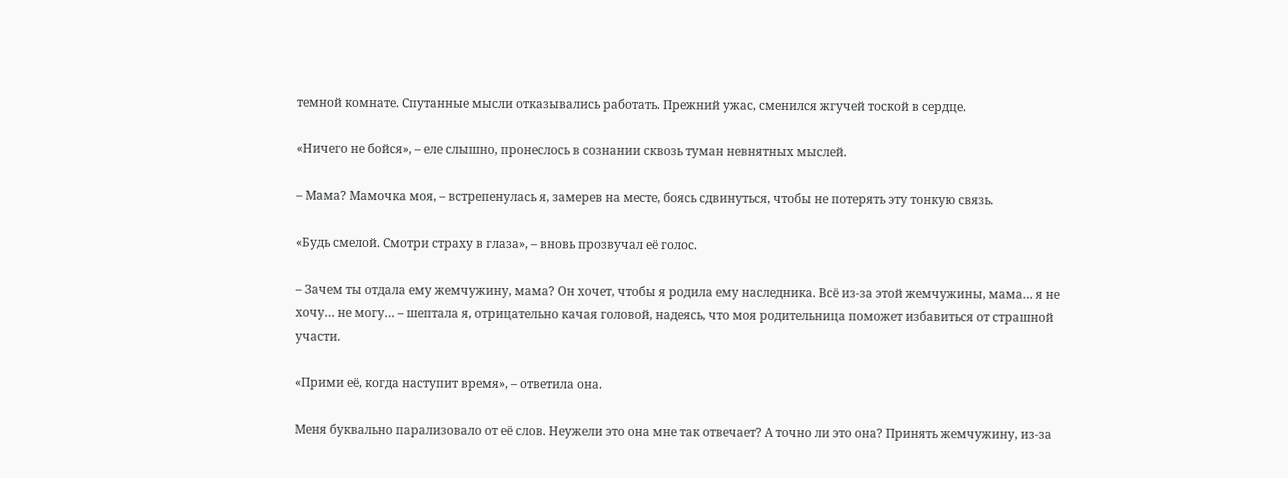темной комнате. Спутанные мысли отказывались работать. Прежний ужас, сменился жгучей тоской в сердце.

«Ничего не бойся», – еле слышно, пронеслось в сознании сквозь туман невнятных мыслей.

– Мама? Мамочка моя, – встрепенулась я, замерев на месте, боясь сдвинуться, чтобы не потерять эту тонкую связь.

«Будь смелой. Смотри страху в глаза», – вновь прозвучал её голос.

– Зачем ты отдала ему жемчужину, мама? Он хочет, чтобы я родила ему наследника. Всё из-за этой жемчужины, мама… я не хочу… не могу… – шептала я, отрицательно качая головой, надеясь, что моя родительница поможет избавиться от страшной участи.

«Прими её, когда наступит время», – ответила она.

Меня буквально парализовало от её слов. Неужели это она мне так отвечает? А точно ли это она? Принять жемчужину, из-за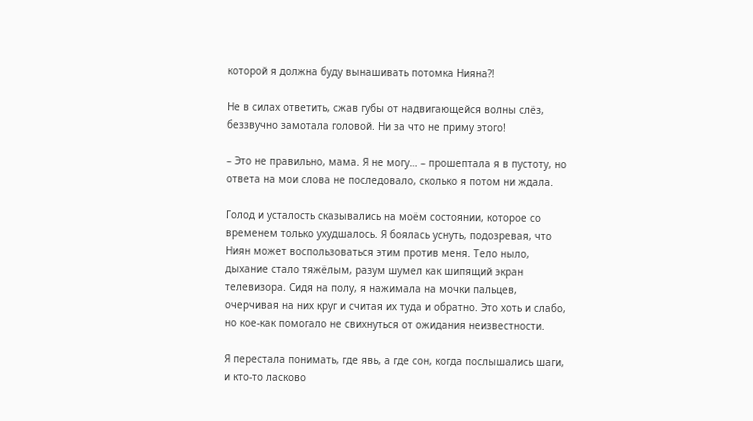которой я должна буду вынашивать потомка Нияна?!

Не в силах ответить, сжав губы от надвигающейся волны слёз, беззвучно замотала головой. Ни за что не приму этого!

– Это не правильно, мама. Я не могу… – прошептала я в пустоту, но ответа на мои слова не последовало, сколько я потом ни ждала.

Голод и усталость сказывались на моём состоянии, которое со временем только ухудшалось. Я боялась уснуть, подозревая, что Ниян может воспользоваться этим против меня. Тело ныло, дыхание стало тяжёлым, разум шумел как шипящий экран телевизора. Сидя на полу, я нажимала на мочки пальцев, очерчивая на них круг и считая их туда и обратно. Это хоть и слабо, но кое-как помогало не свихнуться от ожидания неизвестности.

Я перестала понимать, где явь, а где сон, когда послышались шаги, и кто-то ласково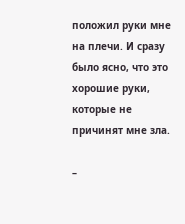положил руки мне на плечи. И сразу было ясно, что это хорошие руки, которые не причинят мне зла.

–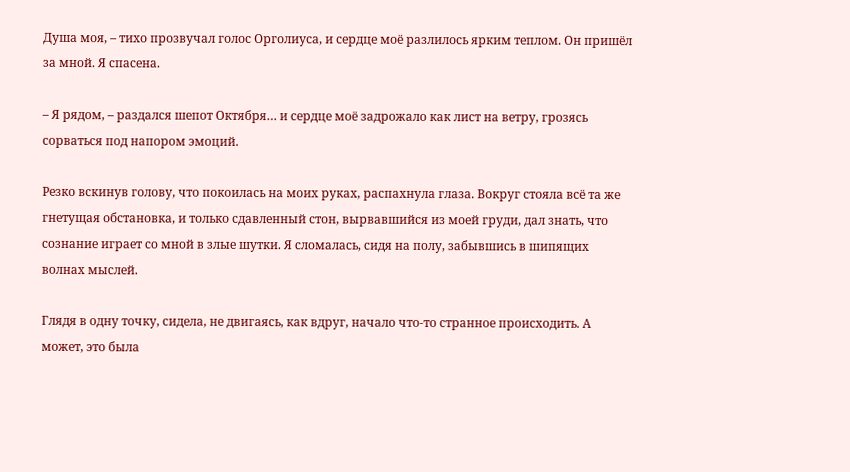Душа моя, – тихо прозвучал голос Орголиуса, и сердце моё разлилось ярким теплом. Он пришёл за мной. Я спасена.

– Я рядом, – раздался шепот Октября… и сердце моё задрожало как лист на ветру, грозясь сорваться под напором эмоций.

Резко вскинув голову, что покоилась на моих руках, распахнула глаза. Вокруг стояла всё та же гнетущая обстановка, и только сдавленный стон, вырвавшийся из моей груди, дал знать, что сознание играет со мной в злые шутки. Я сломалась, сидя на полу, забывшись в шипящих волнах мыслей.

Глядя в одну точку, сидела, не двигаясь, как вдруг, начало что-то странное происходить. А может, это была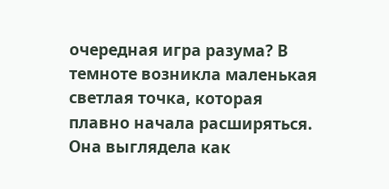очередная игра разума? В темноте возникла маленькая светлая точка, которая плавно начала расширяться. Она выглядела как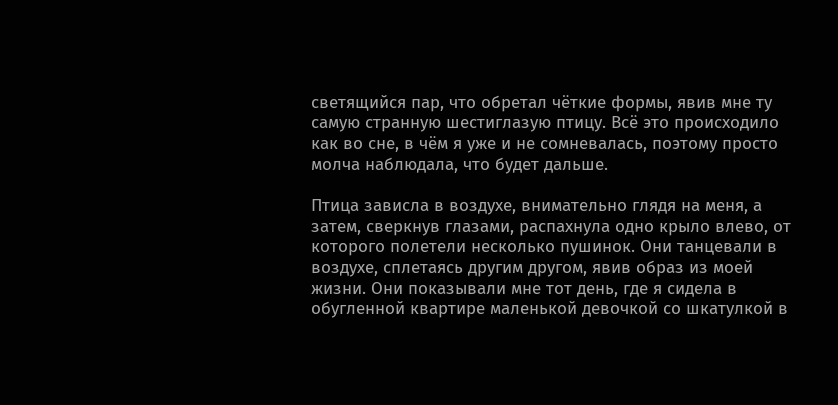светящийся пар, что обретал чёткие формы, явив мне ту самую странную шестиглазую птицу. Всё это происходило как во сне, в чём я уже и не сомневалась, поэтому просто молча наблюдала, что будет дальше.

Птица зависла в воздухе, внимательно глядя на меня, а затем, сверкнув глазами, распахнула одно крыло влево, от которого полетели несколько пушинок. Они танцевали в воздухе, сплетаясь другим другом, явив образ из моей жизни. Они показывали мне тот день, где я сидела в обугленной квартире маленькой девочкой со шкатулкой в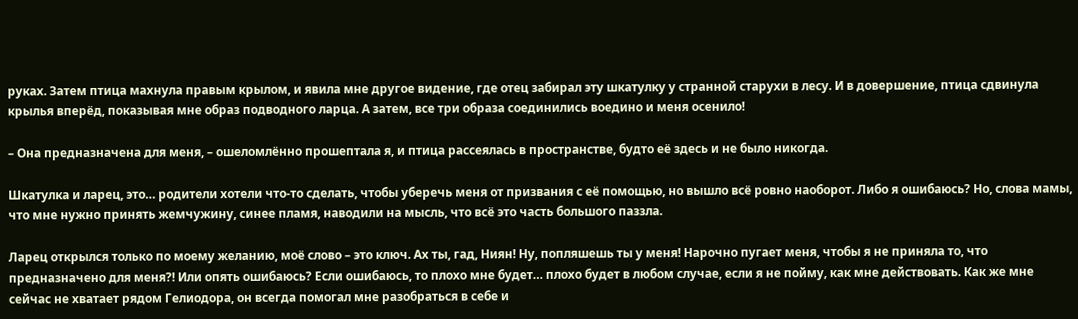руках. Затем птица махнула правым крылом, и явила мне другое видение, где отец забирал эту шкатулку у странной старухи в лесу. И в довершение, птица сдвинула крылья вперёд, показывая мне образ подводного ларца. А затем, все три образа соединились воедино и меня осенило!

– Она предназначена для меня, – ошеломлённо прошептала я, и птица рассеялась в пространстве, будто её здесь и не было никогда.

Шкатулка и ларец, это… родители хотели что-то сделать, чтобы уберечь меня от призвания с её помощью, но вышло всё ровно наоборот. Либо я ошибаюсь? Но, слова мамы, что мне нужно принять жемчужину, синее пламя, наводили на мысль, что всё это часть большого паззла.

Ларец открылся только по моему желанию, моё слово – это ключ. Ах ты, гад, Ниян! Ну, попляшешь ты у меня! Нарочно пугает меня, чтобы я не приняла то, что предназначено для меня?! Или опять ошибаюсь? Если ошибаюсь, то плохо мне будет… плохо будет в любом случае, если я не пойму, как мне действовать. Как же мне сейчас не хватает рядом Гелиодора, он всегда помогал мне разобраться в себе и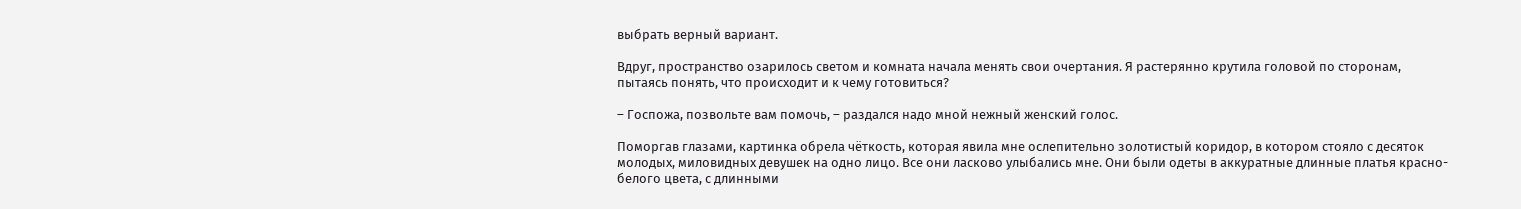выбрать верный вариант.

Вдруг, пространство озарилось светом и комната начала менять свои очертания. Я растерянно крутила головой по сторонам, пытаясь понять, что происходит и к чему готовиться?

– Госпожа, позвольте вам помочь, – раздался надо мной нежный женский голос.

Поморгав глазами, картинка обрела чёткость, которая явила мне ослепительно золотистый коридор, в котором стояло с десяток молодых, миловидных девушек на одно лицо. Все они ласково улыбались мне. Они были одеты в аккуратные длинные платья красно-белого цвета, с длинными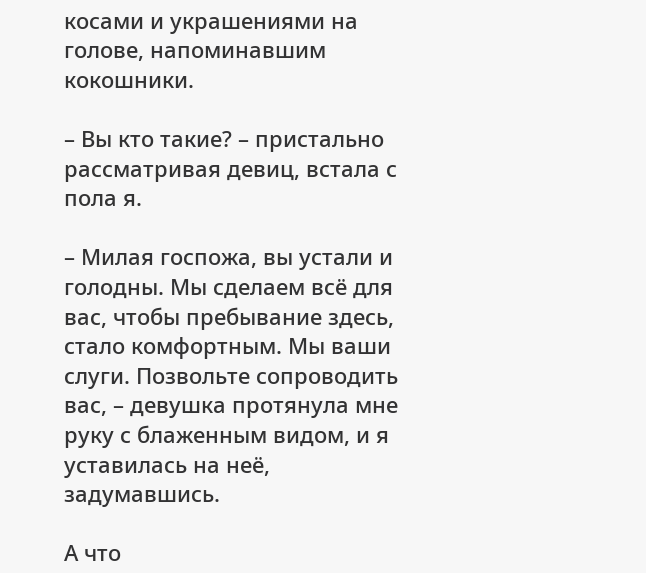косами и украшениями на голове, напоминавшим кокошники.

– Вы кто такие? – пристально рассматривая девиц, встала с пола я.

– Милая госпожа, вы устали и голодны. Мы сделаем всё для вас, чтобы пребывание здесь, стало комфортным. Мы ваши слуги. Позвольте сопроводить вас, – девушка протянула мне руку с блаженным видом, и я уставилась на неё, задумавшись.

А что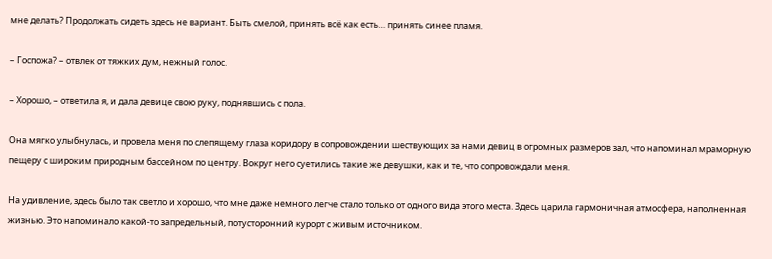мне делать? Продолжать сидеть здесь не вариант. Быть смелой, принять всё как есть… принять синее пламя.

– Госпожа? – отвлек от тяжких дум, нежный голос.

– Хорошо, – ответила я, и дала девице свою руку, поднявшись с пола.

Она мягко улыбнулась, и провела меня по слепящему глаза коридору в сопровождении шествующих за нами девиц в огромных размеров зал, что напоминал мраморную пещеру с широким природным бассейном по центру. Вокруг него суетились такие же девушки, как и те, что сопровождали меня.

На удивление, здесь было так светло и хорошо, что мне даже немного легче стало только от одного вида этого места. Здесь царила гармоничная атмосфера, наполненная жизнью. Это напоминало какой-то запредельный, потусторонний курорт с живым источником.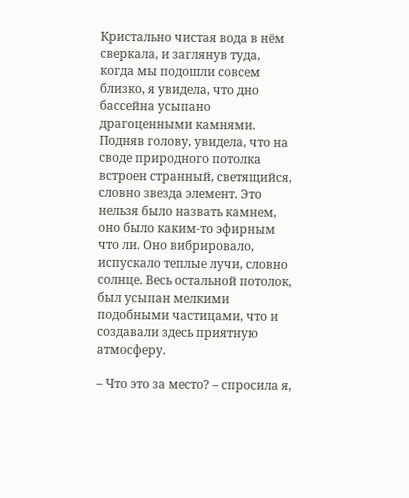Кристально чистая вода в нём сверкала, и заглянув туда, когда мы подошли совсем близко, я увидела, что дно бассейна усыпано драгоценными камнями. Подняв голову, увидела, что на своде природного потолка встроен странный, светящийся, словно звезда элемент. Это нельзя было назвать камнем, оно было каким-то эфирным что ли. Оно вибрировало, испускало теплые лучи, словно солнце. Весь остальной потолок, был усыпан мелкими подобными частицами, что и создавали здесь приятную атмосферу.

– Что это за место? – спросила я,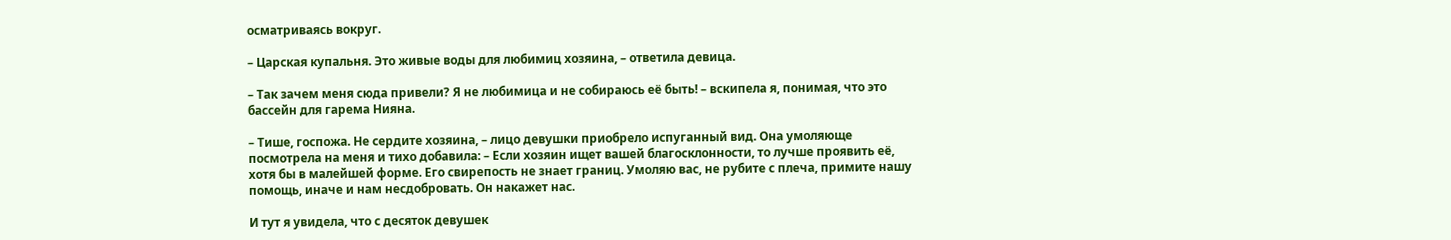осматриваясь вокруг.

– Царская купальня. Это живые воды для любимиц хозяина, – ответила девица.

– Так зачем меня сюда привели? Я не любимица и не собираюсь её быть! – вскипела я, понимая, что это бассейн для гарема Нияна.

– Тише, госпожа. Не сердите хозяина, – лицо девушки приобрело испуганный вид. Она умоляюще посмотрела на меня и тихо добавила: – Если хозяин ищет вашей благосклонности, то лучше проявить её, хотя бы в малейшей форме. Его свирепость не знает границ. Умоляю вас, не рубите с плеча, примите нашу помощь, иначе и нам несдобровать. Он накажет нас.

И тут я увидела, что с десяток девушек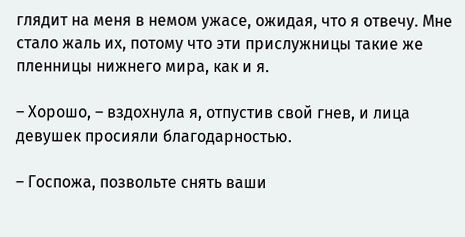глядит на меня в немом ужасе, ожидая, что я отвечу. Мне стало жаль их, потому что эти прислужницы такие же пленницы нижнего мира, как и я.

– Хорошо, – вздохнула я, отпустив свой гнев, и лица девушек просияли благодарностью.

– Госпожа, позвольте снять ваши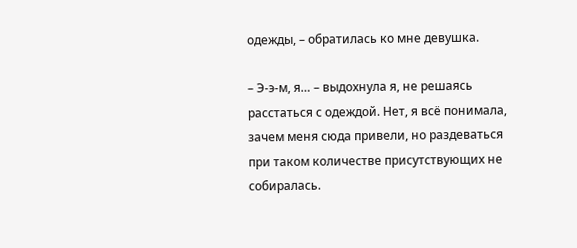одежды, – обратилась ко мне девушка.

– Э-э-м, я… – выдохнула я, не решаясь расстаться с одеждой. Нет, я всё понимала, зачем меня сюда привели, но раздеваться при таком количестве присутствующих не собиралась.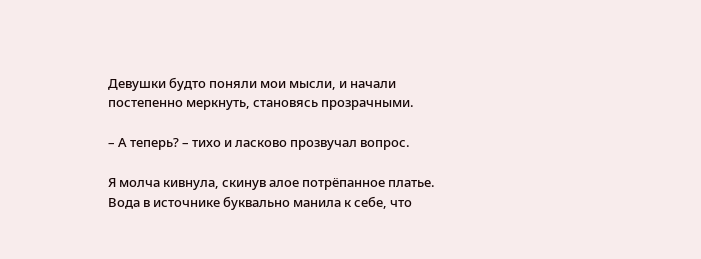Девушки будто поняли мои мысли, и начали постепенно меркнуть, становясь прозрачными.

– А теперь? – тихо и ласково прозвучал вопрос.

Я молча кивнула, скинув алое потрёпанное платье. Вода в источнике буквально манила к себе, что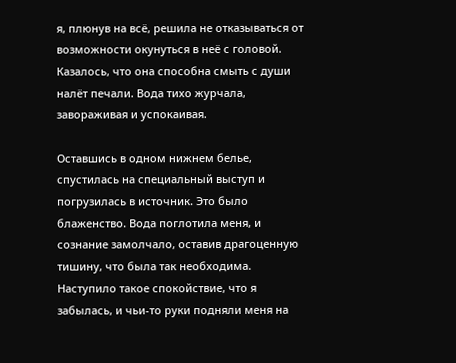я, плюнув на всё, решила не отказываться от возможности окунуться в неё с головой. Казалось, что она способна смыть с души налёт печали. Вода тихо журчала, завораживая и успокаивая.

Оставшись в одном нижнем белье, спустилась на специальный выступ и погрузилась в источник. Это было блаженство. Вода поглотила меня, и сознание замолчало, оставив драгоценную тишину, что была так необходима. Наступило такое спокойствие, что я забылась, и чьи-то руки подняли меня на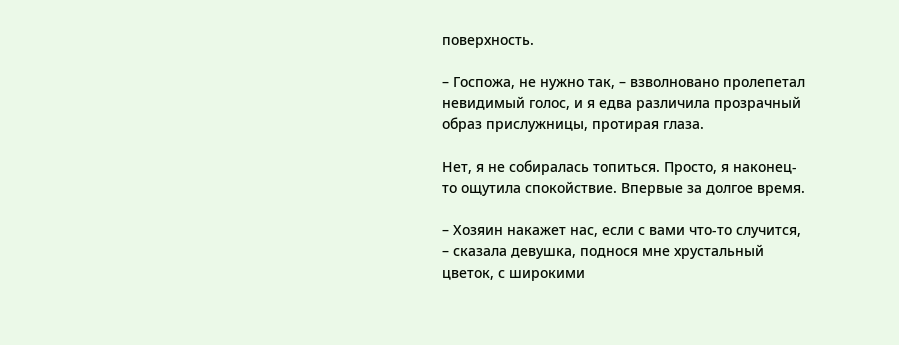поверхность.

– Госпожа, не нужно так, – взволновано пролепетал невидимый голос, и я едва различила прозрачный образ прислужницы, протирая глаза.

Нет, я не собиралась топиться. Просто, я наконец-то ощутила спокойствие. Впервые за долгое время.

– Хозяин накажет нас, если с вами что-то случится, – сказала девушка, поднося мне хрустальный цветок, с широкими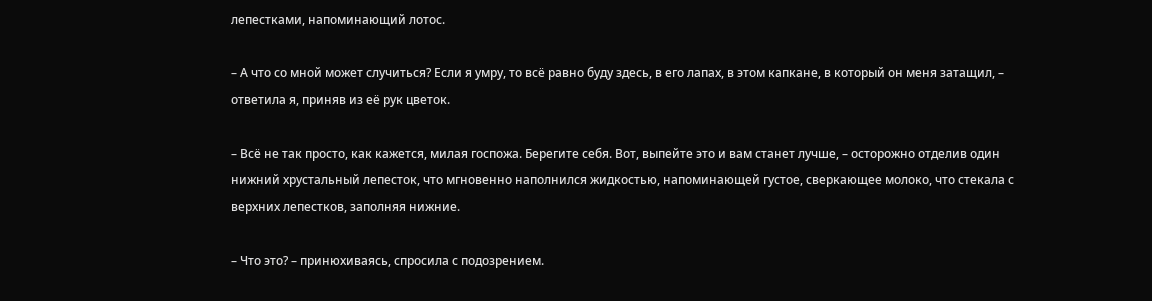лепестками, напоминающий лотос.

– А что со мной может случиться? Если я умру, то всё равно буду здесь, в его лапах, в этом капкане, в который он меня затащил, – ответила я, приняв из её рук цветок.

– Всё не так просто, как кажется, милая госпожа. Берегите себя. Вот, выпейте это и вам станет лучше, – осторожно отделив один нижний хрустальный лепесток, что мгновенно наполнился жидкостью, напоминающей густое, сверкающее молоко, что стекала с верхних лепестков, заполняя нижние.

– Что это? – принюхиваясь, спросила с подозрением.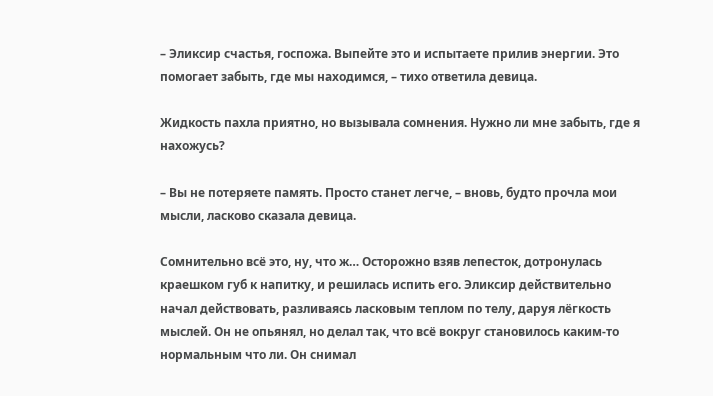– Эликсир счастья, госпожа. Выпейте это и испытаете прилив энергии. Это помогает забыть, где мы находимся, – тихо ответила девица.

Жидкость пахла приятно, но вызывала сомнения. Нужно ли мне забыть, где я нахожусь?

– Вы не потеряете память. Просто станет легче, – вновь, будто прочла мои мысли, ласково сказала девица.

Сомнительно всё это, ну, что ж… Осторожно взяв лепесток, дотронулась краешком губ к напитку, и решилась испить его. Эликсир действительно начал действовать, разливаясь ласковым теплом по телу, даруя лёгкость мыслей. Он не опьянял, но делал так, что всё вокруг становилось каким-то нормальным что ли. Он снимал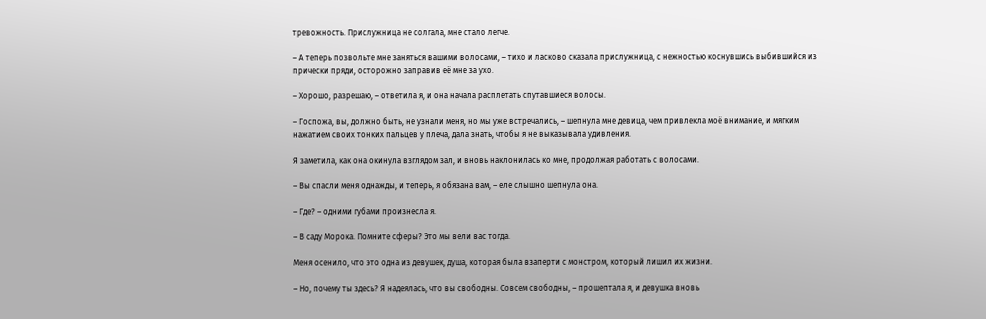тревожность. Прислужница не солгала, мне стало легче.

– А теперь позвольте мне заняться вашими волосами, – тихо и ласково сказала прислужница, с нежностью коснувшись выбившийся из прически пряди, осторожно заправив её мне за ухо.

– Хорошо, разрешаю, – ответила я, и она начала расплетать спутавшиеся волосы.

– Госпожа, вы, должно быть, не узнали меня, но мы уже встречались, – шепнула мне девица, чем привлекла моё внимание, и мягким нажатием своих тонких пальцев у плеча, дала знать, чтобы я не выказывала удивления.

Я заметила, как она окинула взглядом зал, и вновь наклонилась ко мне, продолжая работать с волосами.

– Вы спасли меня однажды, и теперь, я обязана вам, – еле слышно шепнула она.

– Где? – одними губами произнесла я.

– В саду Морока. Помните сферы? Это мы вели вас тогда.

Меня осенило, что это одна из девушек, душа, которая была взаперти с монстром, который лишил их жизни.

– Но, почему ты здесь? Я надеялась, что вы свободны. Совсем свободны, – прошептала я, и девушка вновь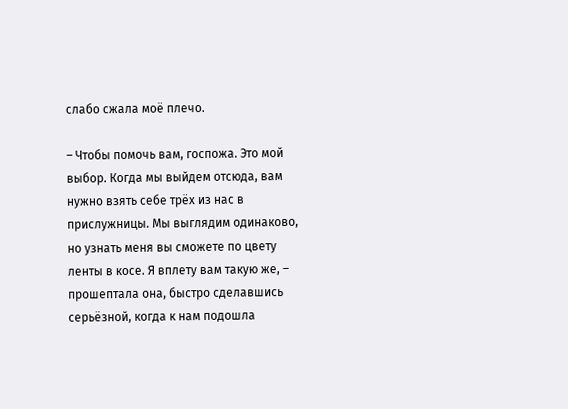слабо сжала моё плечо.

– Чтобы помочь вам, госпожа. Это мой выбор. Когда мы выйдем отсюда, вам нужно взять себе трёх из нас в прислужницы. Мы выглядим одинаково, но узнать меня вы сможете по цвету ленты в косе. Я вплету вам такую же, – прошептала она, быстро сделавшись серьёзной, когда к нам подошла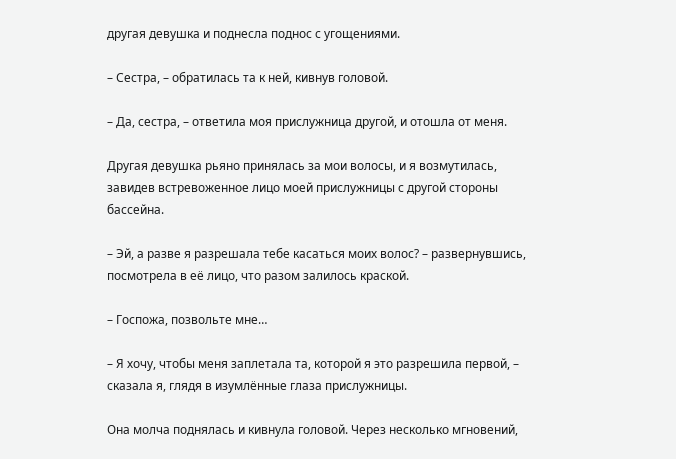другая девушка и поднесла поднос с угощениями.

– Сестра, – обратилась та к ней, кивнув головой.

– Да, сестра, – ответила моя прислужница другой, и отошла от меня.

Другая девушка рьяно принялась за мои волосы, и я возмутилась, завидев встревоженное лицо моей прислужницы с другой стороны бассейна.

– Эй, а разве я разрешала тебе касаться моих волос? – развернувшись, посмотрела в её лицо, что разом залилось краской.

– Госпожа, позвольте мне…

– Я хочу, чтобы меня заплетала та, которой я это разрешила первой, – сказала я, глядя в изумлённые глаза прислужницы.

Она молча поднялась и кивнула головой. Через несколько мгновений,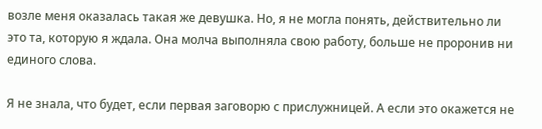возле меня оказалась такая же девушка. Но, я не могла понять, действительно ли это та, которую я ждала. Она молча выполняла свою работу, больше не проронив ни единого слова.

Я не знала, что будет, если первая заговорю с прислужницей. А если это окажется не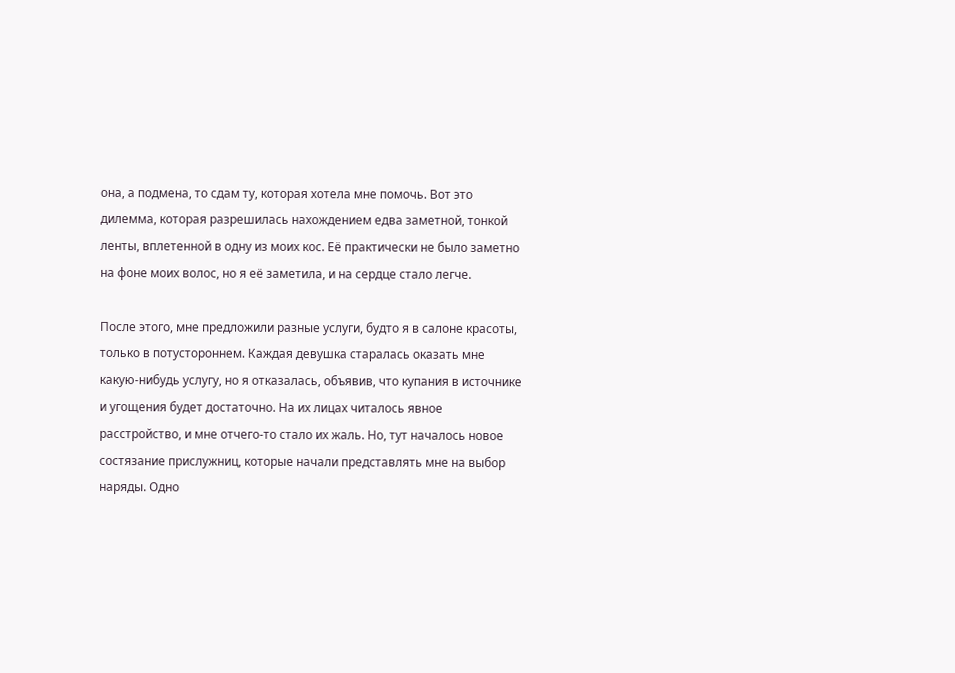она, а подмена, то сдам ту, которая хотела мне помочь. Вот это дилемма, которая разрешилась нахождением едва заметной, тонкой ленты, вплетенной в одну из моих кос. Её практически не было заметно на фоне моих волос, но я её заметила, и на сердце стало легче.

После этого, мне предложили разные услуги, будто я в салоне красоты, только в потустороннем. Каждая девушка старалась оказать мне какую-нибудь услугу, но я отказалась, объявив, что купания в источнике и угощения будет достаточно. На их лицах читалось явное расстройство, и мне отчего-то стало их жаль. Но, тут началось новое состязание прислужниц, которые начали представлять мне на выбор наряды. Одно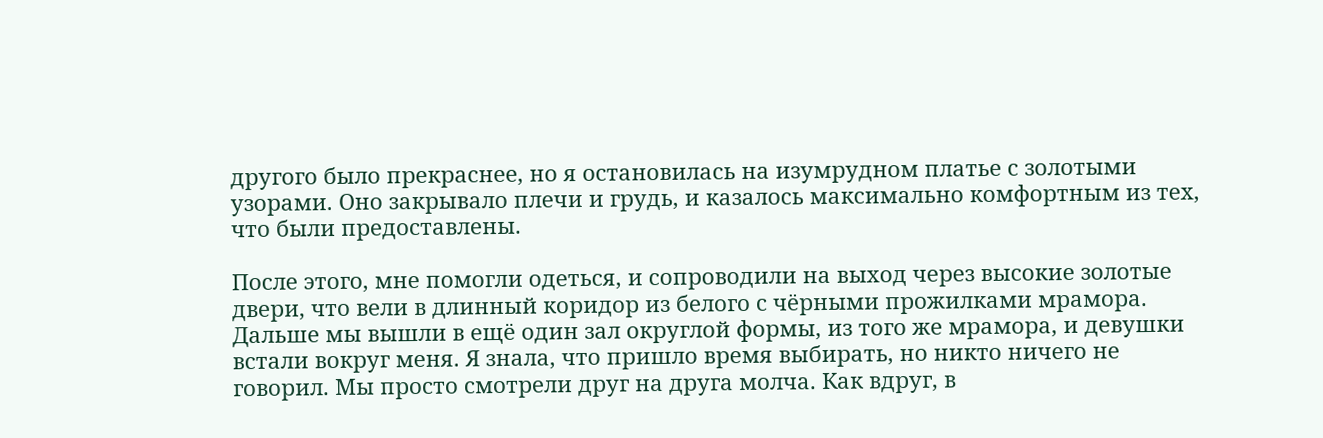другого было прекраснее, но я остановилась на изумрудном платье с золотыми узорами. Оно закрывало плечи и грудь, и казалось максимально комфортным из тех, что были предоставлены.

После этого, мне помогли одеться, и сопроводили на выход через высокие золотые двери, что вели в длинный коридор из белого с чёрными прожилками мрамора. Дальше мы вышли в ещё один зал округлой формы, из того же мрамора, и девушки встали вокруг меня. Я знала, что пришло время выбирать, но никто ничего не говорил. Мы просто смотрели друг на друга молча. Как вдруг, в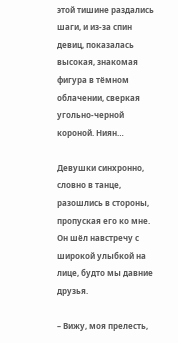этой тишине раздались шаги, и из-за спин девиц, показалась высокая, знакомая фигура в тёмном облачении, сверкая угольно-черной короной. Ниян…

Девушки синхронно, словно в танце, разошлись в стороны, пропуская его ко мне. Он шёл навстречу с широкой улыбкой на лице, будто мы давние друзья.

– Вижу, моя прелесть,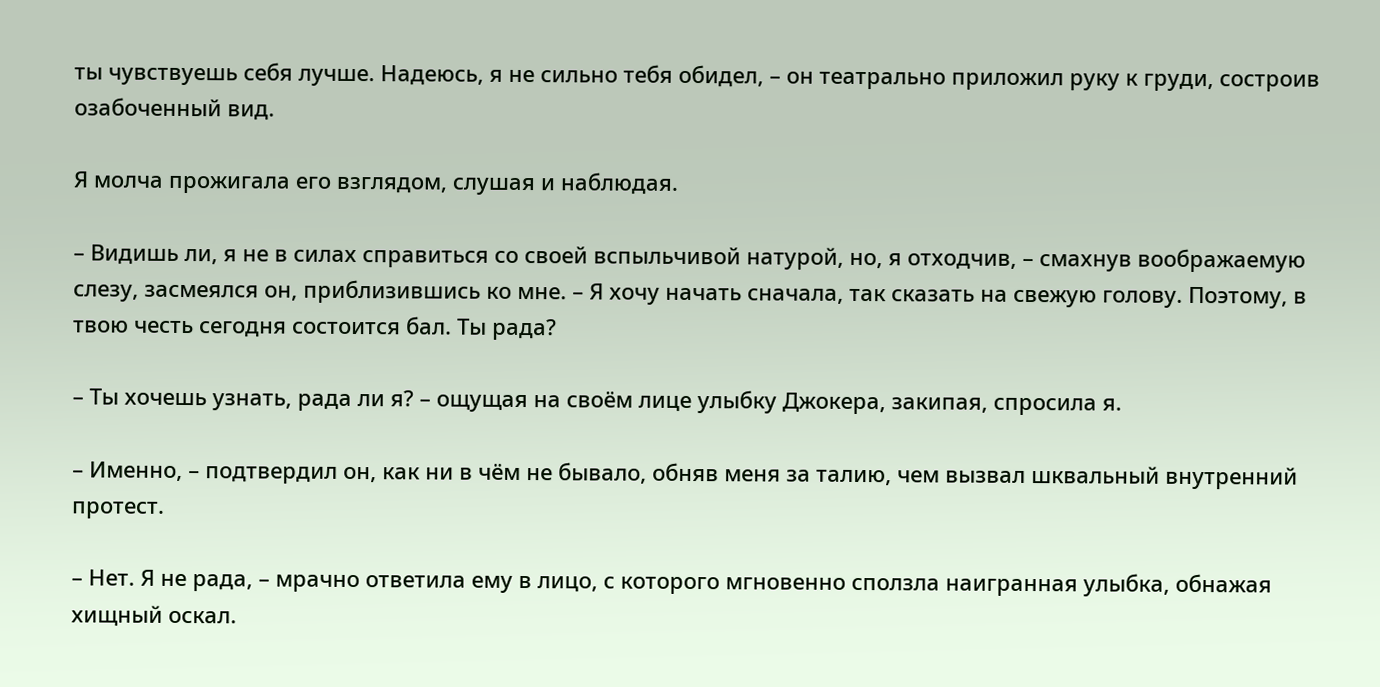ты чувствуешь себя лучше. Надеюсь, я не сильно тебя обидел, – он театрально приложил руку к груди, состроив озабоченный вид.

Я молча прожигала его взглядом, слушая и наблюдая.

– Видишь ли, я не в силах справиться со своей вспыльчивой натурой, но, я отходчив, – смахнув воображаемую слезу, засмеялся он, приблизившись ко мне. – Я хочу начать сначала, так сказать на свежую голову. Поэтому, в твою честь сегодня состоится бал. Ты рада?

– Ты хочешь узнать, рада ли я? – ощущая на своём лице улыбку Джокера, закипая, спросила я.

– Именно, – подтвердил он, как ни в чём не бывало, обняв меня за талию, чем вызвал шквальный внутренний протест.

– Нет. Я не рада, – мрачно ответила ему в лицо, с которого мгновенно сползла наигранная улыбка, обнажая хищный оскал.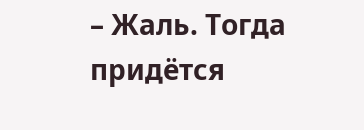– Жаль. Тогда придётся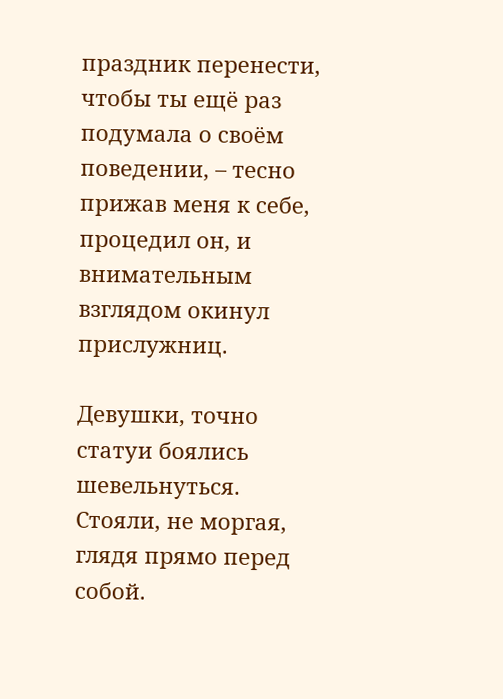праздник перенести, чтобы ты ещё раз подумала о своём поведении, – тесно прижав меня к себе, процедил он, и внимательным взглядом окинул прислужниц.

Девушки, точно статуи боялись шевельнуться. Стояли, не моргая, глядя прямо перед собой.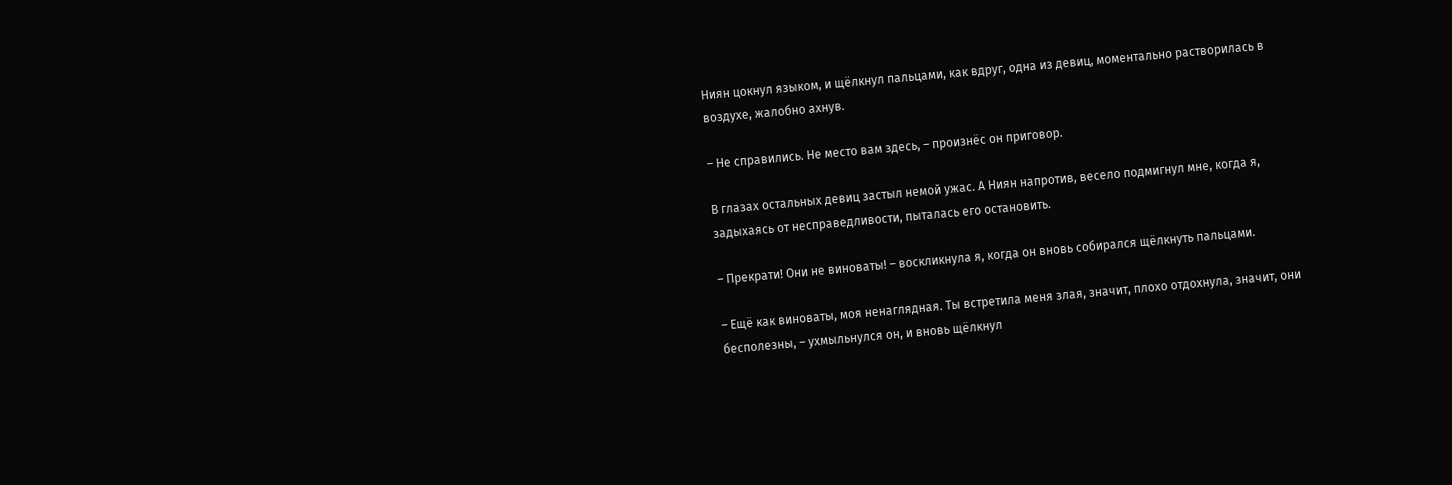Ниян цокнул языком, и щёлкнул пальцами, как вдруг, одна из девиц, моментально растворилась в воздухе, жалобно ахнув.

– Не справились. Не место вам здесь, – произнёс он приговор.

В глазах остальных девиц застыл немой ужас. А Ниян напротив, весело подмигнул мне, когда я, задыхаясь от несправедливости, пыталась его остановить.

– Прекрати! Они не виноваты! – воскликнула я, когда он вновь собирался щёлкнуть пальцами.

– Ещё как виноваты, моя ненаглядная. Ты встретила меня злая, значит, плохо отдохнула, значит, они бесполезны, – ухмыльнулся он, и вновь щёлкнул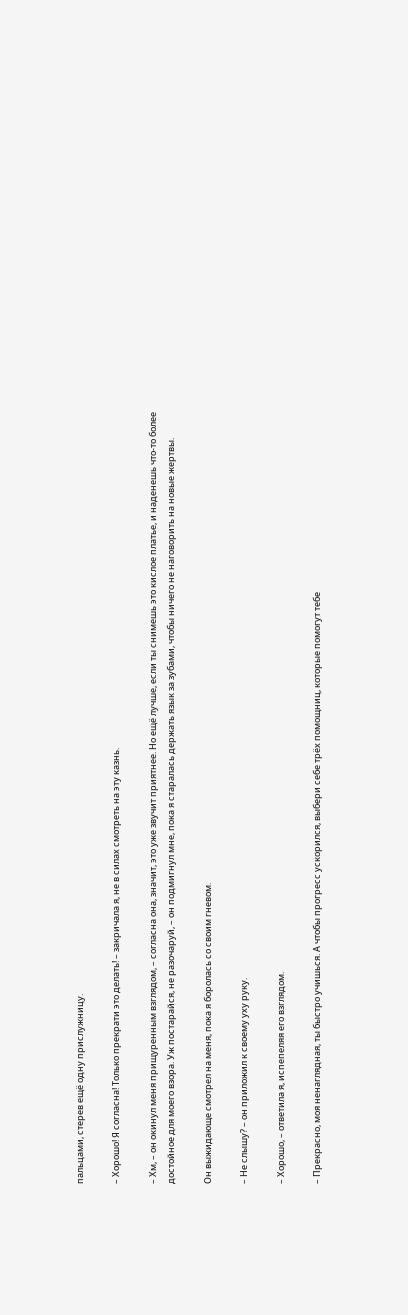пальцами, стерев ещё одну прислужницу.

– Хорошо! Я согласна! Только прекрати это делать! – закричала я, не в силах смотреть на эту казнь.

– Хм, – он окинул меня прищуренным взглядом, – согласна она, значит, это уже звучит приятнее. Но ещё лучше, если ты снимешь это кислое платье, и наденешь что-то более достойное для моего взора. Уж постарайся, не разочаруй, – он подмигнул мне, пока я старалась держать язык за зубами, чтобы ничего не наговорить на новые жертвы.

Он выжидающе смотрел на меня, пока я боролась со своим гневом.

– Не слышу? – он приложил к своему уху руку.

– Хорошо, – ответила я, испепеляя его взглядом.

– Прекрасно, моя ненаглядная, ты быстро учишься. А чтобы прогресс ускорился, выбери себе трёх помощниц, которые помогут тебе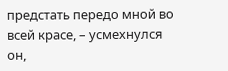предстать передо мной во всей красе, – усмехнулся он,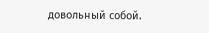довольный собой.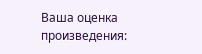Ваша оценка произведения: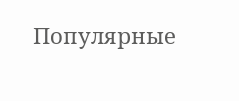Популярные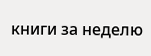книги за неделю